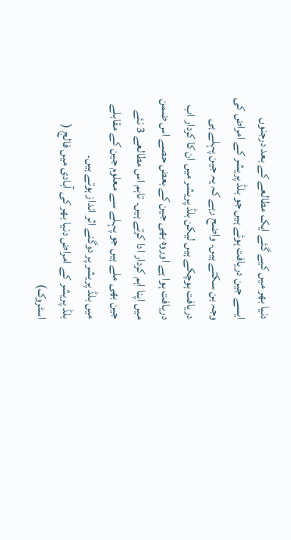دنیا بھر میں کیے گئے ایک مطالعے کے بعد درجنوں ایسے جین دریافت ہوئے ہیں جو بلڈ پریشر کے امراض کی وجہ بن سکتے ہیں۔ واضح رہے کہ یہ جین پہلے ہی دریافت ہوچکے ہیں لیکن بلڈ پریشر میں ان کا کردار اب دریافت ہوا ہے اوروہ بھی جین کے بعض حصے اس ضمن میں اپنا اہم کردار ادا کرتے ہیں۔ تاہم اس مطالعے 3 نئے جین بھی ملے ہیں جو پہلے سے معلوم جین کے مقابلے میں بلڈ پریشر پر دوگنے اثر انداز ہوتے ہیں۔
بلڈ پریشر کے امراض دنیا بھر کی آبادی میں فالج ( اسٹروک)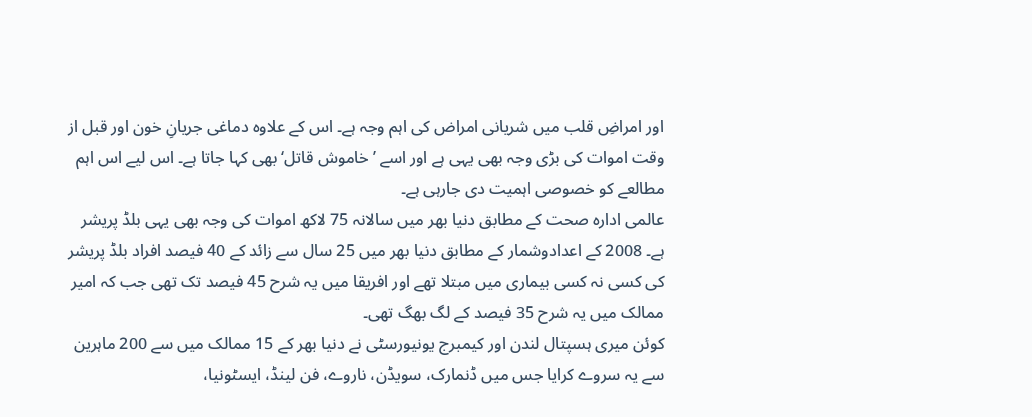اور امراضِ قلب میں شریانی امراض کی اہم وجہ ہے۔ اس کے علاوہ دماغی جریانِ خون اور قبل از وقت اموات کی بڑی وجہ بھی یہی ہے اور اسے ’خاموش قاتل‘ بھی کہا جاتا ہے۔ اس لیے اس اہم مطالعے کو خصوصی اہمیت دی جارہی ہے۔
عالمی ادارہ صحت کے مطابق دنیا بھر میں سالانہ 75 لاکھ اموات کی وجہ بھی یہی بلڈ پریشر ہے۔ 2008 کے اعدادوشمار کے مطابق دنیا بھر میں 25 سال سے زائد کے 40 فیصد افراد بلڈ پریشر کی کسی نہ کسی بیماری میں مبتلا تھے اور افریقا میں یہ شرح 45 فیصد تک تھی جب کہ امیر ممالک میں یہ شرح 35 فیصد کے لگ بھگ تھی۔
کوئن میری ہسپتال لندن اور کیمبرج یونیورسٹی نے دنیا بھر کے 15 ممالک میں سے 200 ماہرین سے یہ سروے کرایا جس میں ڈنمارک، سویڈن، ناروے، فن لینڈ، ایسٹونیا،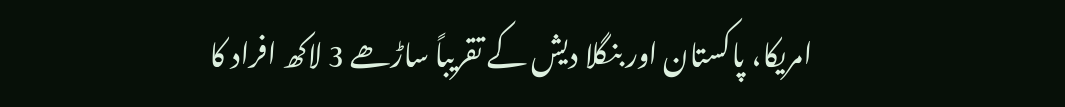امریکا، پاکستان اور بنگلا دیش کے تقریباً ساڑھے 3 لاکھ افراد کا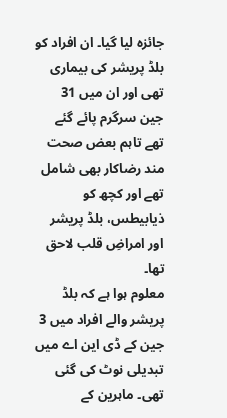جائزہ لیا گیا۔ ان افراد کو بلڈ پریشر کی بیماری تھی اور ان میں 31 جین سرگرم پائے گئے تھے تاہم بعض صحت مند رضاکار بھی شامل تھے اور کچھ کو ذیابیطس، بلڈ پریشر اور امراضِ قلب لاحق تھا۔
معلوم ہوا ہے کہ بلڈ پریشر والے افراد میں 3 جین کے ڈی این اے میں تبدیلی نوٹ کی گئی تھی۔ ماہرین کے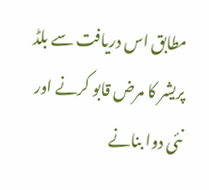مطابق اس دریافت سے بلڈ پریشر کا مرض قابو کرنے اور نئی دوا بنانے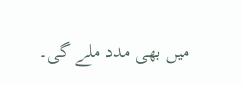میں بھی مدد ملے گی۔